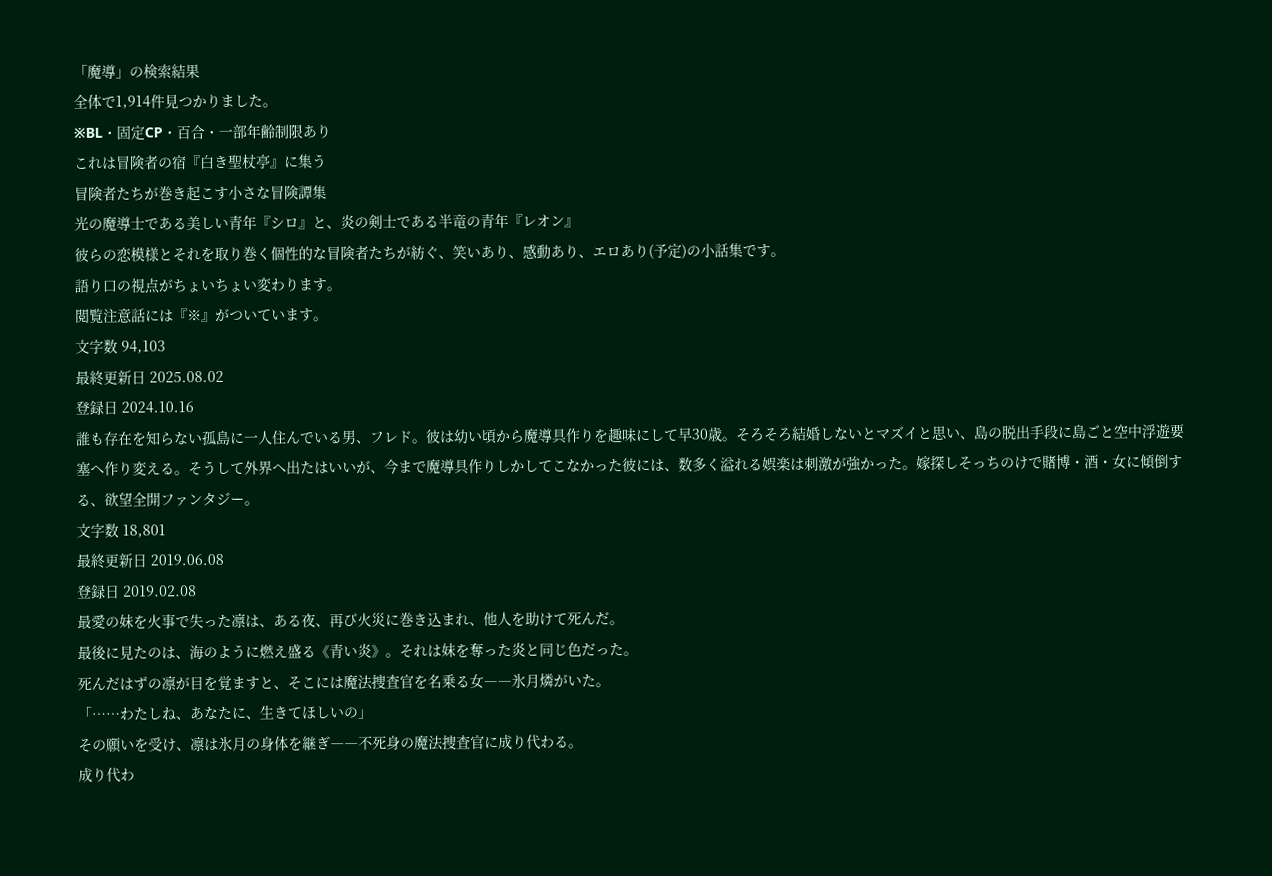「魔導」の検索結果
全体で1,914件見つかりました。
※BL・固定CP・百合・一部年齢制限あり
これは冒険者の宿『白き聖杖亭』に集う
冒険者たちが巻き起こす小さな冒険譚集
光の魔導士である美しい青年『シロ』と、炎の剣士である半竜の青年『レオン』
彼らの恋模様とそれを取り巻く個性的な冒険者たちが紡ぐ、笑いあり、感動あり、エロあり(予定)の小話集です。
語り口の視点がちょいちょい変わります。
閲覧注意話には『※』がついています。
文字数 94,103
最終更新日 2025.08.02
登録日 2024.10.16
誰も存在を知らない孤島に一人住んでいる男、フレド。彼は幼い頃から魔導具作りを趣味にして早30歳。そろそろ結婚しないとマズイと思い、島の脱出手段に島ごと空中浮遊要塞へ作り変える。そうして外界へ出たはいいが、今まで魔導具作りしかしてこなかった彼には、数多く溢れる娯楽は刺激が強かった。嫁探しそっちのけで賭博・酒・女に傾倒する、欲望全開ファンタジー。
文字数 18,801
最終更新日 2019.06.08
登録日 2019.02.08
最愛の妹を火事で失った凛は、ある夜、再び火災に巻き込まれ、他人を助けて死んだ。
最後に見たのは、海のように燃え盛る《青い炎》。それは妹を奪った炎と同じ色だった。
死んだはずの凛が目を覚ますと、そこには魔法捜査官を名乗る女――氷月燐がいた。
「……わたしね、あなたに、生きてほしいの」
その願いを受け、凛は氷月の身体を継ぎ――不死身の魔法捜査官に成り代わる。
成り代わ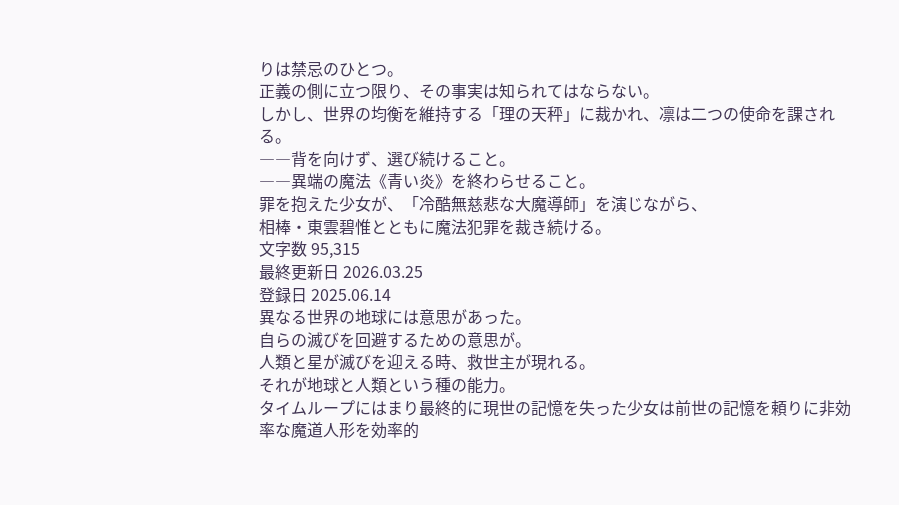りは禁忌のひとつ。
正義の側に立つ限り、その事実は知られてはならない。
しかし、世界の均衡を維持する「理の天秤」に裁かれ、凛は二つの使命を課される。
――背を向けず、選び続けること。
――異端の魔法《青い炎》を終わらせること。
罪を抱えた少女が、「冷酷無慈悲な大魔導師」を演じながら、
相棒・東雲碧惟とともに魔法犯罪を裁き続ける。
文字数 95,315
最終更新日 2026.03.25
登録日 2025.06.14
異なる世界の地球には意思があった。
自らの滅びを回避するための意思が。
人類と星が滅びを迎える時、救世主が現れる。
それが地球と人類という種の能力。
タイムループにはまり最終的に現世の記憶を失った少女は前世の記憶を頼りに非効率な魔道人形を効率的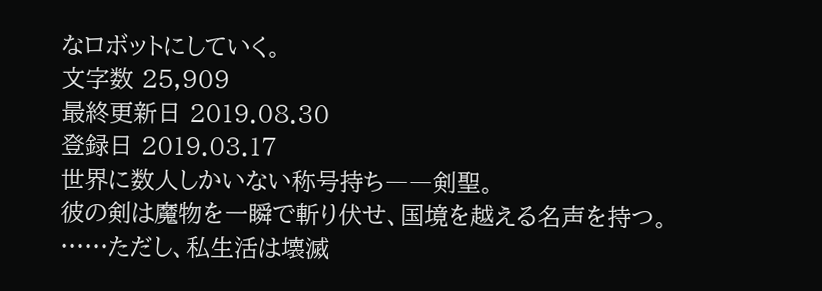なロボットにしていく。
文字数 25,909
最終更新日 2019.08.30
登録日 2019.03.17
世界に数人しかいない称号持ち――剣聖。
彼の剣は魔物を一瞬で斬り伏せ、国境を越える名声を持つ。
……ただし、私生活は壊滅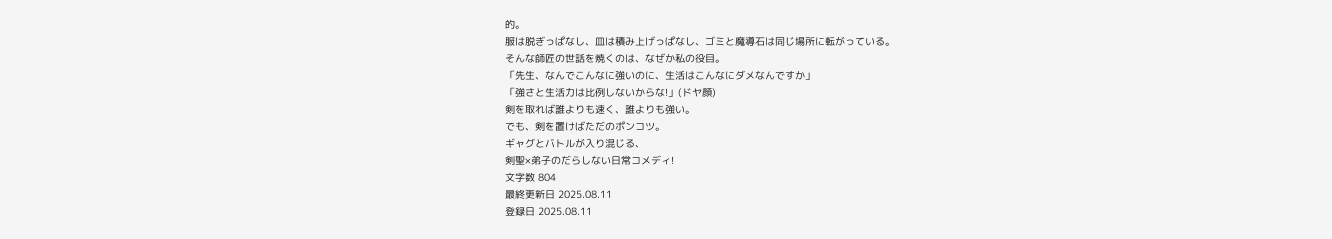的。
服は脱ぎっぱなし、皿は積み上げっぱなし、ゴミと魔導石は同じ場所に転がっている。
そんな師匠の世話を焼くのは、なぜか私の役目。
「先生、なんでこんなに強いのに、生活はこんなにダメなんですか」
「強さと生活力は比例しないからな!」(ドヤ顔)
剣を取れば誰よりも速く、誰よりも強い。
でも、剣を置けばただのポンコツ。
ギャグとバトルが入り混じる、
剣聖×弟子のだらしない日常コメディ!
文字数 804
最終更新日 2025.08.11
登録日 2025.08.11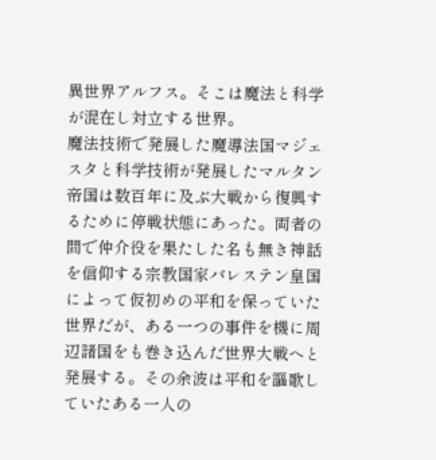異世界アルフス。そこは魔法と科学が混在し対立する世界。
魔法技術で発展した魔導法国マジェスタと科学技術が発展したマルタン帝国は数百年に及ぶ大戦から復興するために停戦状態にあった。両者の間で仲介役を果たした名も無き神話を信仰する宗教国家バレステン皇国によって仮初めの平和を保っていた世界だが、ある一つの事件を機に周辺諸国をも巻き込んだ世界大戦へと発展する。その余波は平和を謳歌していたある一人の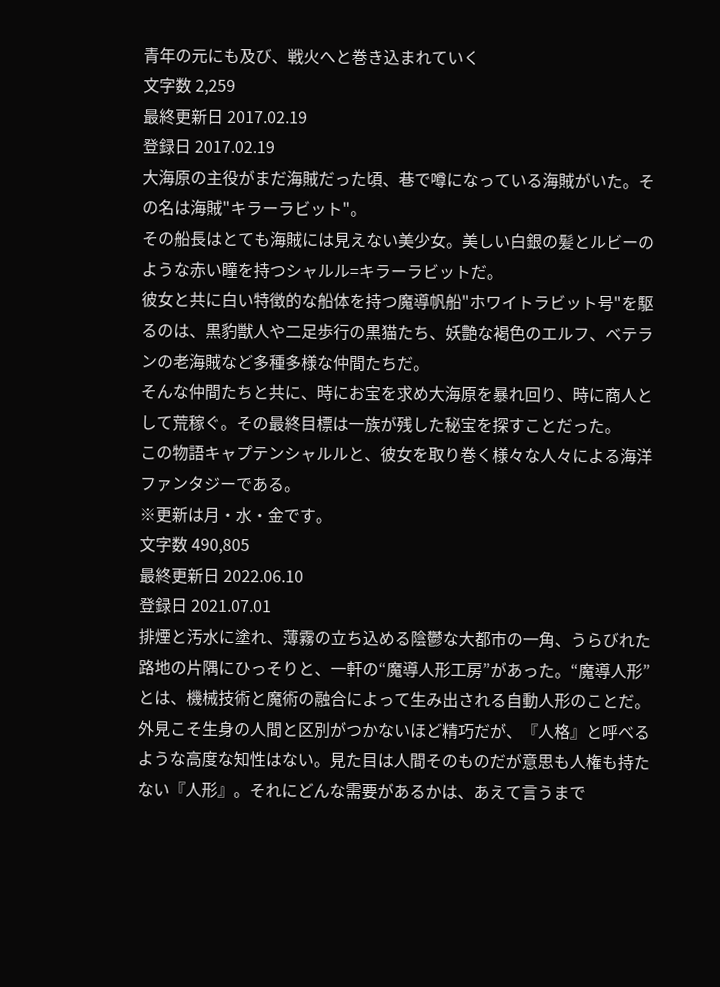青年の元にも及び、戦火へと巻き込まれていく
文字数 2,259
最終更新日 2017.02.19
登録日 2017.02.19
大海原の主役がまだ海賊だった頃、巷で噂になっている海賊がいた。その名は海賊"キラーラビット"。
その船長はとても海賊には見えない美少女。美しい白銀の髪とルビーのような赤い瞳を持つシャルル=キラーラビットだ。
彼女と共に白い特徴的な船体を持つ魔導帆船"ホワイトラビット号"を駆るのは、黒豹獣人や二足歩行の黒猫たち、妖艶な褐色のエルフ、ベテランの老海賊など多種多様な仲間たちだ。
そんな仲間たちと共に、時にお宝を求め大海原を暴れ回り、時に商人として荒稼ぐ。その最終目標は一族が残した秘宝を探すことだった。
この物語キャプテンシャルルと、彼女を取り巻く様々な人々による海洋ファンタジーである。
※更新は月・水・金です。
文字数 490,805
最終更新日 2022.06.10
登録日 2021.07.01
排煙と汚水に塗れ、薄霧の立ち込める陰鬱な大都市の一角、うらびれた路地の片隅にひっそりと、一軒の“魔導人形工房”があった。“魔導人形”とは、機械技術と魔術の融合によって生み出される自動人形のことだ。外見こそ生身の人間と区別がつかないほど精巧だが、『人格』と呼べるような高度な知性はない。見た目は人間そのものだが意思も人権も持たない『人形』。それにどんな需要があるかは、あえて言うまで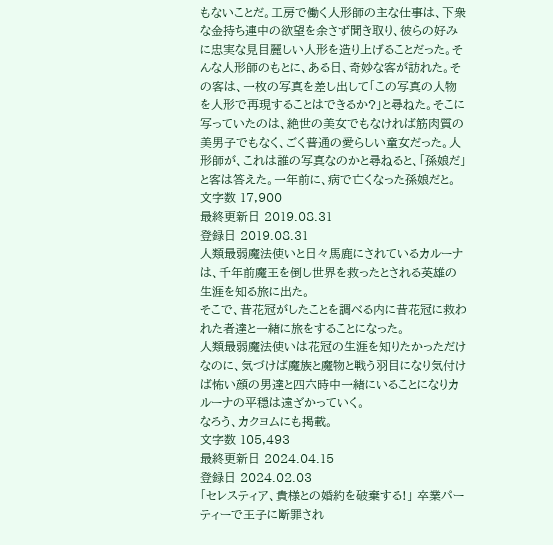もないことだ。工房で働く人形師の主な仕事は、下衆な金持ち連中の欲望を余さず聞き取り、彼らの好みに忠実な見目麗しい人形を造り上げることだった。そんな人形師のもとに、ある日、奇妙な客が訪れた。その客は、一枚の写真を差し出して「この写真の人物を人形で再現することはできるか?」と尋ねた。そこに写っていたのは、絶世の美女でもなければ筋肉質の美男子でもなく、ごく普通の愛らしい童女だった。人形師が、これは誰の写真なのかと尋ねると、「孫娘だ」と客は答えた。一年前に、病で亡くなった孫娘だと。
文字数 17,900
最終更新日 2019.08.31
登録日 2019.08.31
人類最弱魔法使いと日々馬鹿にされているカルーナは、千年前魔王を倒し世界を救ったとされる英雄の生涯を知る旅に出た。
そこで、昔花冠がしたことを調べる内に昔花冠に救われた者達と一緒に旅をすることになった。
人類最弱魔法使いは花冠の生涯を知りたかっただけなのに、気づけば魔族と魔物と戦う羽目になり気付けば怖い顔の男達と四六時中一緒にいることになりカルーナの平穏は遠ざかっていく。
なろう、カクヨムにも掲載。
文字数 105,493
最終更新日 2024.04.15
登録日 2024.02.03
「セレスティア、貴様との婚約を破棄する!」 卒業パーティーで王子に断罪され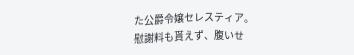た公爵令嬢セレスティア。
慰謝料も貰えず、腹いせ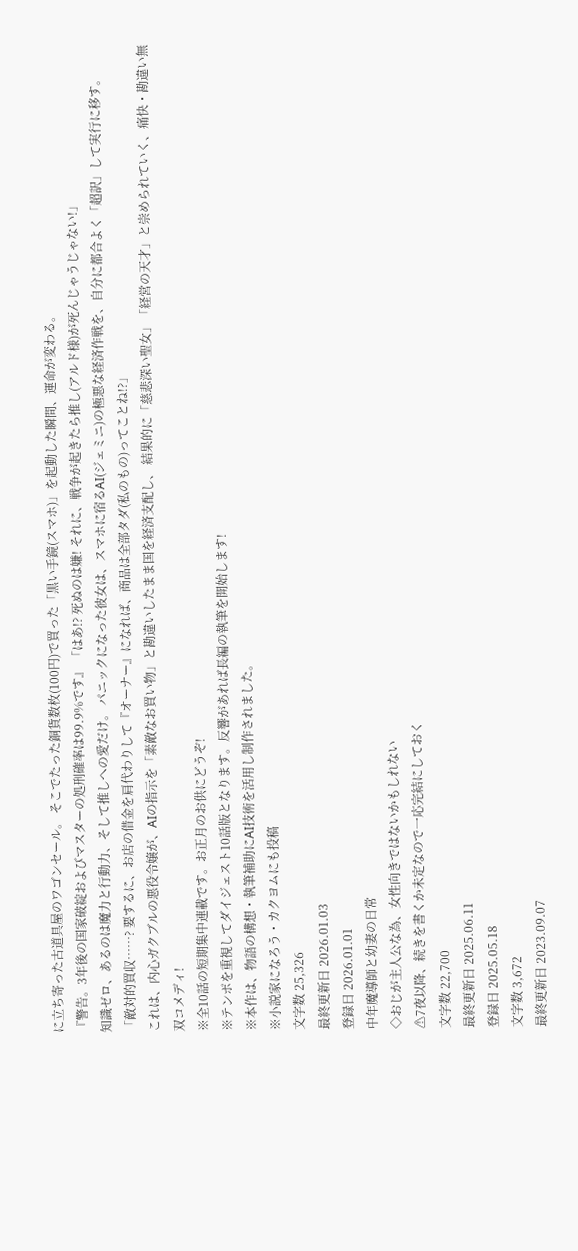に立ち寄った古道具屋のワゴンセール。 そこでたった銅貨数枚(100円)で買った「黒い手鏡(スマホ)」を起動した瞬間、運命が変わる。
『警告。3年後の国家破綻およびマスターの処刑確率は99.9%です』 「はあ!? 死ぬのは嫌! それに、戦争が起きたら推し(アルド様)が死んじゃうじゃない!」
知識ゼロ、あるのは魔力と行動力、そして推しへの愛だけ。 パニックになった彼女は、スマホに宿るAI(ジェミニ)の極悪な経済作戦を、自分に都合よく「超訳」して実行に移す。
「敵対的買収……? 要するに、お店の借金を肩代わりして『オーナー』になれば、商品は全部タダ(私のもの)ってことね!?」
これは、内心ガクブルの悪役令嬢が、AIの指示を「素敵なお買い物」と勘違いしたまま国を経済支配し、 結果的に「慈悲深い聖女」「経営の天才」と崇められていく、痛快・勘違い無双コメディ!
※全10話の短期集中連載です。お正月のお供にどうぞ!
※テンポを重視してダイジェスト10話版となります。反響があれば長編の執筆を開始します!
※本作は、物語の構想・執筆補助にAI技術を活用し制作されました。
※小説家になろう・カクヨムにも投稿
文字数 25,326
最終更新日 2026.01.03
登録日 2026.01.01
中年魔導師と幼妻の日常
◇おじが主人公な為、女性向きではないかもしれない
⚠7夜以降、続きを書くか未定なので一応完結にしておく
文字数 22,700
最終更新日 2025.06.11
登録日 2025.05.18
文字数 3,672
最終更新日 2023.09.07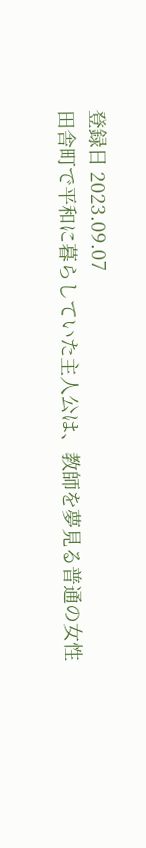登録日 2023.09.07
田舎町で平和に暮らしていた主人公は、教師を夢見る普通の女性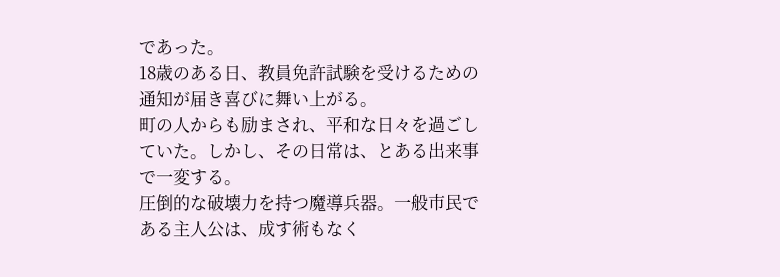であった。
18歳のある日、教員免許試験を受けるための通知が届き喜びに舞い上がる。
町の人からも励まされ、平和な日々を過ごしていた。しかし、その日常は、とある出来事で一変する。
圧倒的な破壊力を持つ魔導兵器。一般市民である主人公は、成す術もなく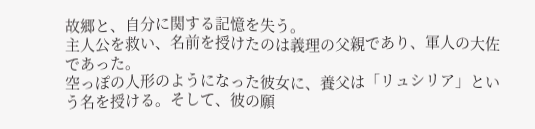故郷と、自分に関する記憶を失う。
主人公を救い、名前を授けたのは義理の父親であり、軍人の大佐であった。
空っぽの人形のようになった彼女に、養父は「リュシリア」という名を授ける。そして、彼の願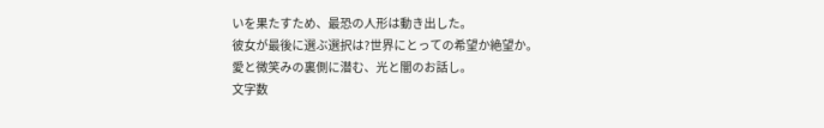いを果たすため、最恐の人形は動き出した。
彼女が最後に選ぶ選択は?世界にとっての希望か絶望か。
愛と微笑みの裏側に潜む、光と闇のお話し。
文字数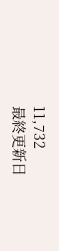11,732
最終更新日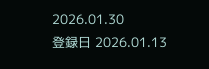2026.01.30
登録日 2026.01.13